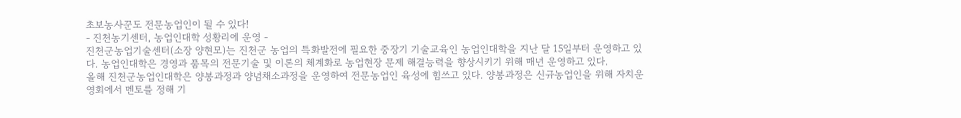초보농사꾼도 전문농업인이 될 수 있다!
- 진천농기센터, 농업인대학 성황리에 운영 -
진천군농업기술센터(소장 양현모)는 진천군 농업의 특화발전에 필요한 중장기 기술교육인 농업인대학을 지난 달 15일부터 운영하고 있다. 농업인대학은 경영과 품목의 전문기술 및 이론의 체계화로 농업현장 문제 해결능력을 향상시키기 위해 매년 운영하고 있다.
올해 진천군농업인대학은 양봉과정과 양념채소과정을 운영하여 전문농업인 육성에 힘쓰고 있다. 양봉과정은 신규농업인을 위해 자치운영회에서 멘토를 정해 기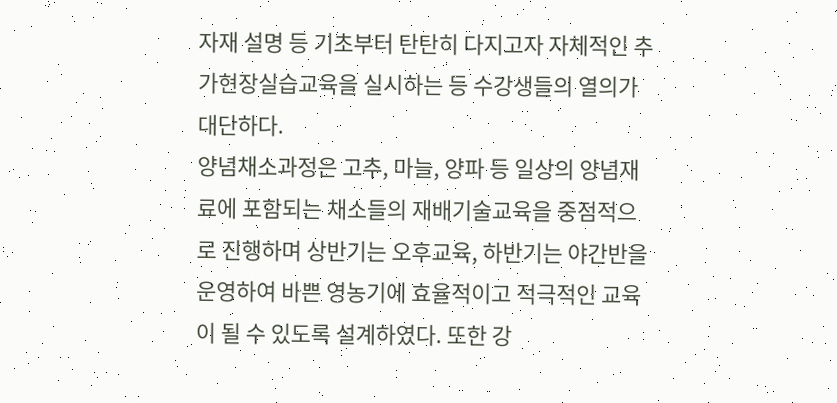자재 설명 등 기초부터 탄탄히 다지고자 자체적인 추가현장실습교육을 실시하는 등 수강생들의 열의가 대단하다.
양념채소과정은 고추, 마늘, 양파 등 일상의 양념재료에 포함되는 채소들의 재배기술교육을 중점적으로 진행하며 상반기는 오후교육, 하반기는 야간반을 운영하여 바쁜 영농기에 효율적이고 적극적인 교육이 될 수 있도록 설계하였다. 또한 강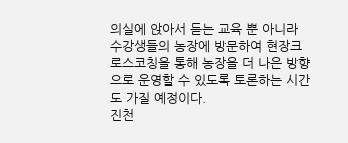의실에 앉아서 듣는 교육 뿐 아니라 수강생들의 농장에 방문하여 현장크로스코칭을 통해 농장을 더 나은 방향으로 운영할 수 있도록 토론하는 시간도 가질 예정이다.
진천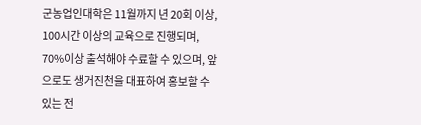군농업인대학은 11월까지 년 20회 이상, 100시간 이상의 교육으로 진행되며, 70%이상 출석해야 수료할 수 있으며, 앞으로도 생거진천을 대표하여 홍보할 수 있는 전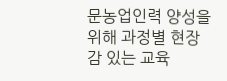문농업인력 양성을 위해 과정별 현장감 있는 교육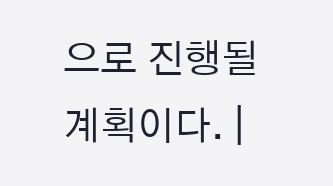으로 진행될 계획이다. |